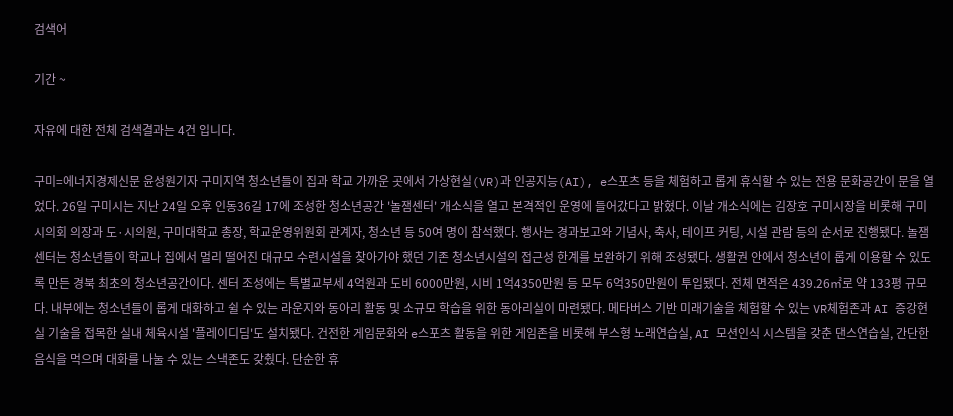검색어

기간 ~

자유에 대한 전체 검색결과는 4건 입니다.

구미=에너지경제신문 윤성원기자 구미지역 청소년들이 집과 학교 가까운 곳에서 가상현실(VR)과 인공지능(AI), e스포츠 등을 체험하고 롭게 휴식할 수 있는 전용 문화공간이 문을 열었다. 26일 구미시는 지난 24일 오후 인동36길 17에 조성한 청소년공간 '놀잼센터' 개소식을 열고 본격적인 운영에 들어갔다고 밝혔다. 이날 개소식에는 김장호 구미시장을 비롯해 구미시의회 의장과 도·시의원, 구미대학교 총장, 학교운영위원회 관계자, 청소년 등 50여 명이 참석했다. 행사는 경과보고와 기념사, 축사, 테이프 커팅, 시설 관람 등의 순서로 진행됐다. 놀잼센터는 청소년들이 학교나 집에서 멀리 떨어진 대규모 수련시설을 찾아가야 했던 기존 청소년시설의 접근성 한계를 보완하기 위해 조성됐다. 생활권 안에서 청소년이 롭게 이용할 수 있도록 만든 경북 최초의 청소년공간이다. 센터 조성에는 특별교부세 4억원과 도비 6000만원, 시비 1억4350만원 등 모두 6억350만원이 투입됐다. 전체 면적은 439.26㎡로 약 133평 규모다. 내부에는 청소년들이 롭게 대화하고 쉴 수 있는 라운지와 동아리 활동 및 소규모 학습을 위한 동아리실이 마련됐다. 메타버스 기반 미래기술을 체험할 수 있는 VR체험존과 AI 증강현실 기술을 접목한 실내 체육시설 '플레이디딤'도 설치됐다. 건전한 게임문화와 e스포츠 활동을 위한 게임존을 비롯해 부스형 노래연습실, AI 모션인식 시스템을 갖춘 댄스연습실, 간단한 음식을 먹으며 대화를 나눌 수 있는 스낵존도 갖췄다. 단순한 휴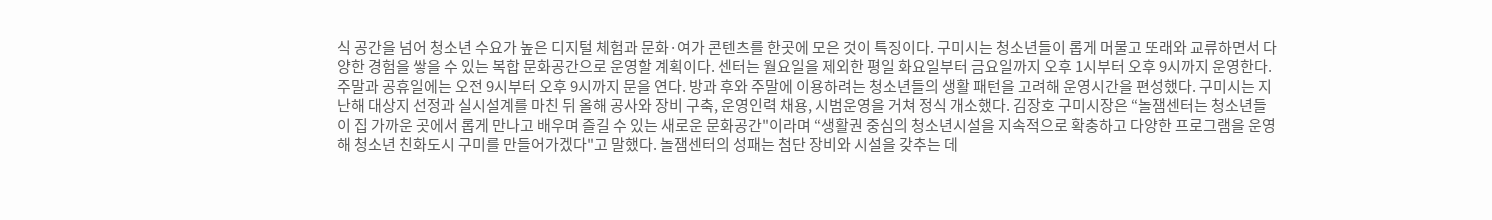식 공간을 넘어 청소년 수요가 높은 디지털 체험과 문화·여가 콘텐츠를 한곳에 모은 것이 특징이다. 구미시는 청소년들이 롭게 머물고 또래와 교류하면서 다양한 경험을 쌓을 수 있는 복합 문화공간으로 운영할 계획이다. 센터는 월요일을 제외한 평일 화요일부터 금요일까지 오후 1시부터 오후 9시까지 운영한다. 주말과 공휴일에는 오전 9시부터 오후 9시까지 문을 연다. 방과 후와 주말에 이용하려는 청소년들의 생활 패턴을 고려해 운영시간을 편성했다. 구미시는 지난해 대상지 선정과 실시설계를 마친 뒤 올해 공사와 장비 구축, 운영인력 채용, 시범운영을 거쳐 정식 개소했다. 김장호 구미시장은 “놀잼센터는 청소년들이 집 가까운 곳에서 롭게 만나고 배우며 즐길 수 있는 새로운 문화공간"이라며 “생활권 중심의 청소년시설을 지속적으로 확충하고 다양한 프로그램을 운영해 청소년 친화도시 구미를 만들어가겠다"고 말했다. 놀잼센터의 성패는 첨단 장비와 시설을 갖추는 데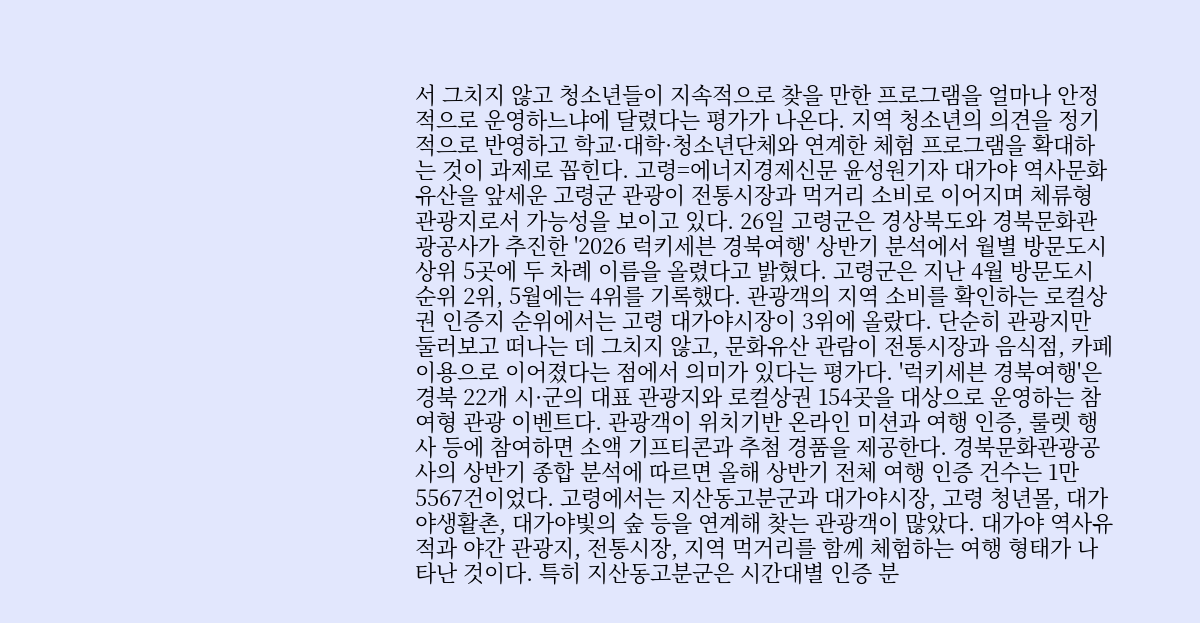서 그치지 않고 청소년들이 지속적으로 찾을 만한 프로그램을 얼마나 안정적으로 운영하느냐에 달렸다는 평가가 나온다. 지역 청소년의 의견을 정기적으로 반영하고 학교·대학·청소년단체와 연계한 체험 프로그램을 확대하는 것이 과제로 꼽힌다. 고령=에너지경제신문 윤성원기자 대가야 역사문화 유산을 앞세운 고령군 관광이 전통시장과 먹거리 소비로 이어지며 체류형 관광지로서 가능성을 보이고 있다. 26일 고령군은 경상북도와 경북문화관광공사가 추진한 '2026 럭키세븐 경북여행' 상반기 분석에서 월별 방문도시 상위 5곳에 두 차례 이름을 올렸다고 밝혔다. 고령군은 지난 4월 방문도시 순위 2위, 5월에는 4위를 기록했다. 관광객의 지역 소비를 확인하는 로컬상권 인증지 순위에서는 고령 대가야시장이 3위에 올랐다. 단순히 관광지만 둘러보고 떠나는 데 그치지 않고, 문화유산 관람이 전통시장과 음식점, 카페 이용으로 이어졌다는 점에서 의미가 있다는 평가다. '럭키세븐 경북여행'은 경북 22개 시·군의 대표 관광지와 로컬상권 154곳을 대상으로 운영하는 참여형 관광 이벤트다. 관광객이 위치기반 온라인 미션과 여행 인증, 룰렛 행사 등에 참여하면 소액 기프티콘과 추첨 경품을 제공한다. 경북문화관광공사의 상반기 종합 분석에 따르면 올해 상반기 전체 여행 인증 건수는 1만5567건이었다. 고령에서는 지산동고분군과 대가야시장, 고령 청년몰, 대가야생활촌, 대가야빛의 숲 등을 연계해 찾는 관광객이 많았다. 대가야 역사유적과 야간 관광지, 전통시장, 지역 먹거리를 함께 체험하는 여행 형태가 나타난 것이다. 특히 지산동고분군은 시간대별 인증 분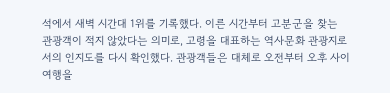석에서 새벽 시간대 1위를 기록했다. 이른 시간부터 고분군을 찾는 관광객이 적지 않았다는 의미로, 고령을 대표하는 역사문화 관광지로서의 인지도를 다시 확인했다. 관광객들은 대체로 오전부터 오후 사이 여행을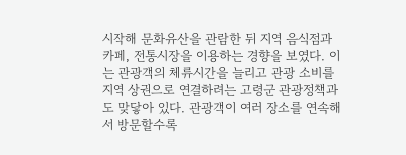시작해 문화유산을 관람한 뒤 지역 음식점과 카페, 전통시장을 이용하는 경향을 보였다. 이는 관광객의 체류시간을 늘리고 관광 소비를 지역 상권으로 연결하려는 고령군 관광정책과도 맞닿아 있다. 관광객이 여러 장소를 연속해서 방문할수록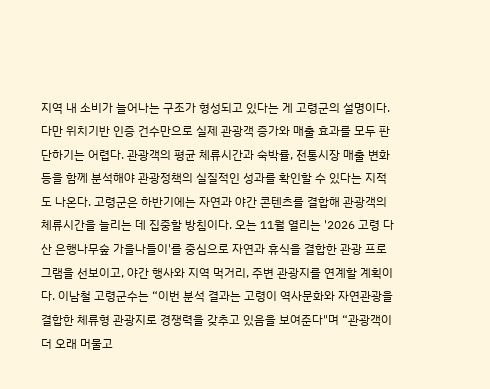지역 내 소비가 늘어나는 구조가 형성되고 있다는 게 고령군의 설명이다. 다만 위치기반 인증 건수만으로 실제 관광객 증가와 매출 효과를 모두 판단하기는 어렵다. 관광객의 평균 체류시간과 숙박률, 전통시장 매출 변화 등을 함께 분석해야 관광정책의 실질적인 성과를 확인할 수 있다는 지적도 나온다. 고령군은 하반기에는 자연과 야간 콘텐츠를 결합해 관광객의 체류시간을 늘리는 데 집중할 방침이다. 오는 11월 열리는 '2026 고령 다산 은행나무숲 가을나들이'를 중심으로 자연과 휴식을 결합한 관광 프로그램을 선보이고, 야간 행사와 지역 먹거리, 주변 관광지를 연계할 계획이다. 이남철 고령군수는 “이번 분석 결과는 고령이 역사문화와 자연관광을 결합한 체류형 관광지로 경쟁력을 갖추고 있음을 보여준다"며 “관광객이 더 오래 머물고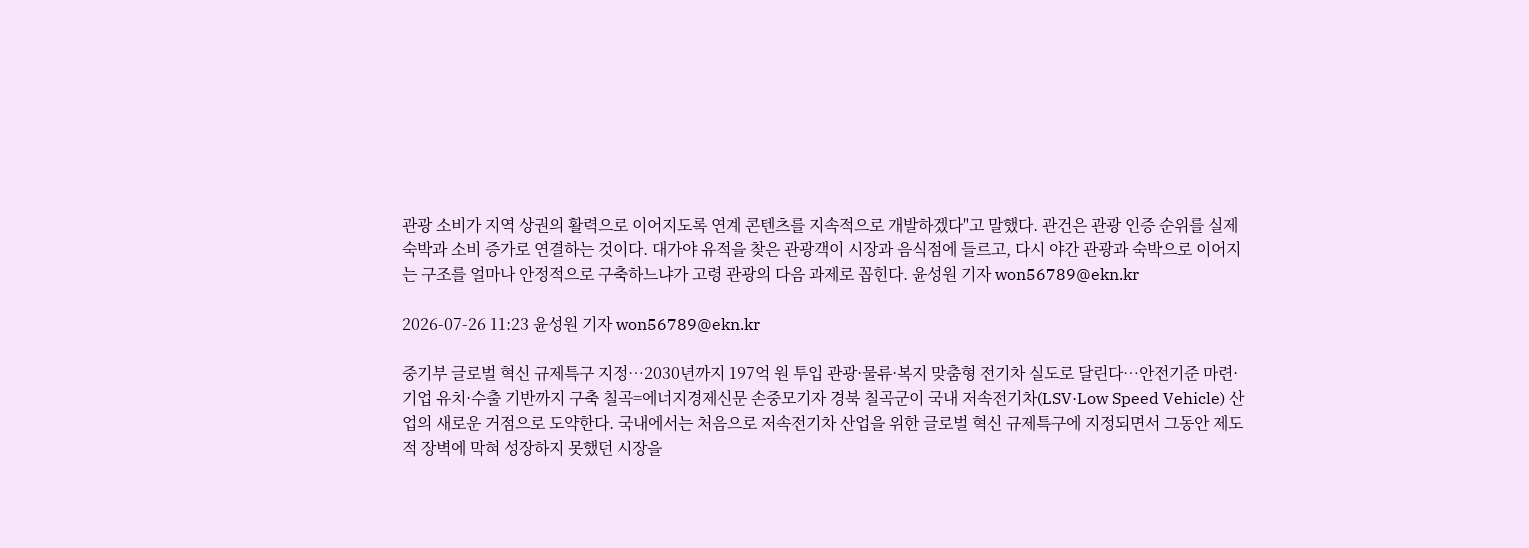관광 소비가 지역 상권의 활력으로 이어지도록 연계 콘텐츠를 지속적으로 개발하겠다"고 말했다. 관건은 관광 인증 순위를 실제 숙박과 소비 증가로 연결하는 것이다. 대가야 유적을 찾은 관광객이 시장과 음식점에 들르고, 다시 야간 관광과 숙박으로 이어지는 구조를 얼마나 안정적으로 구축하느냐가 고령 관광의 다음 과제로 꼽힌다. 윤성원 기자 won56789@ekn.kr

2026-07-26 11:23 윤성원 기자 won56789@ekn.kr

중기부 글로벌 혁신 규제특구 지정…2030년까지 197억 원 투입 관광·물류·복지 맞춤형 전기차 실도로 달린다…안전기준 마련·기업 유치·수출 기반까지 구축 칠곡=에너지경제신문 손중모기자 경북 칠곡군이 국내 저속전기차(LSV·Low Speed Vehicle) 산업의 새로운 거점으로 도약한다. 국내에서는 처음으로 저속전기차 산업을 위한 글로벌 혁신 규제특구에 지정되면서 그동안 제도적 장벽에 막혀 성장하지 못했던 시장을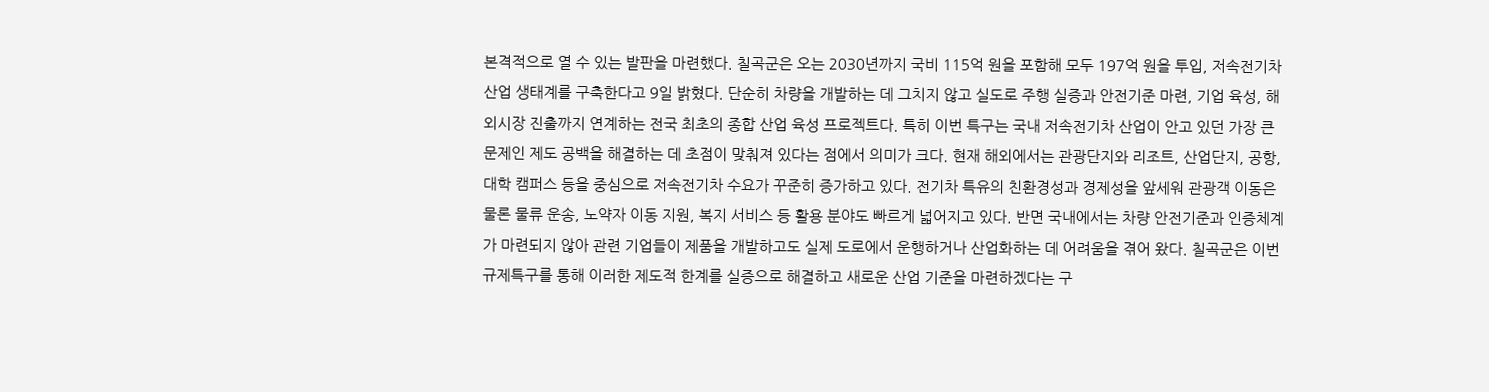본격적으로 열 수 있는 발판을 마련했다. 칠곡군은 오는 2030년까지 국비 115억 원을 포함해 모두 197억 원을 투입, 저속전기차 산업 생태계를 구축한다고 9일 밝혔다. 단순히 차량을 개발하는 데 그치지 않고 실도로 주행 실증과 안전기준 마련, 기업 육성, 해외시장 진출까지 연계하는 전국 최초의 종합 산업 육성 프로젝트다. 특히 이번 특구는 국내 저속전기차 산업이 안고 있던 가장 큰 문제인 제도 공백을 해결하는 데 초점이 맞춰져 있다는 점에서 의미가 크다. 현재 해외에서는 관광단지와 리조트, 산업단지, 공항, 대학 캠퍼스 등을 중심으로 저속전기차 수요가 꾸준히 증가하고 있다. 전기차 특유의 친환경성과 경제성을 앞세워 관광객 이동은 물론 물류 운송, 노약자 이동 지원, 복지 서비스 등 활용 분야도 빠르게 넓어지고 있다. 반면 국내에서는 차량 안전기준과 인증체계가 마련되지 않아 관련 기업들이 제품을 개발하고도 실제 도로에서 운행하거나 산업화하는 데 어려움을 겪어 왔다. 칠곡군은 이번 규제특구를 통해 이러한 제도적 한계를 실증으로 해결하고 새로운 산업 기준을 마련하겠다는 구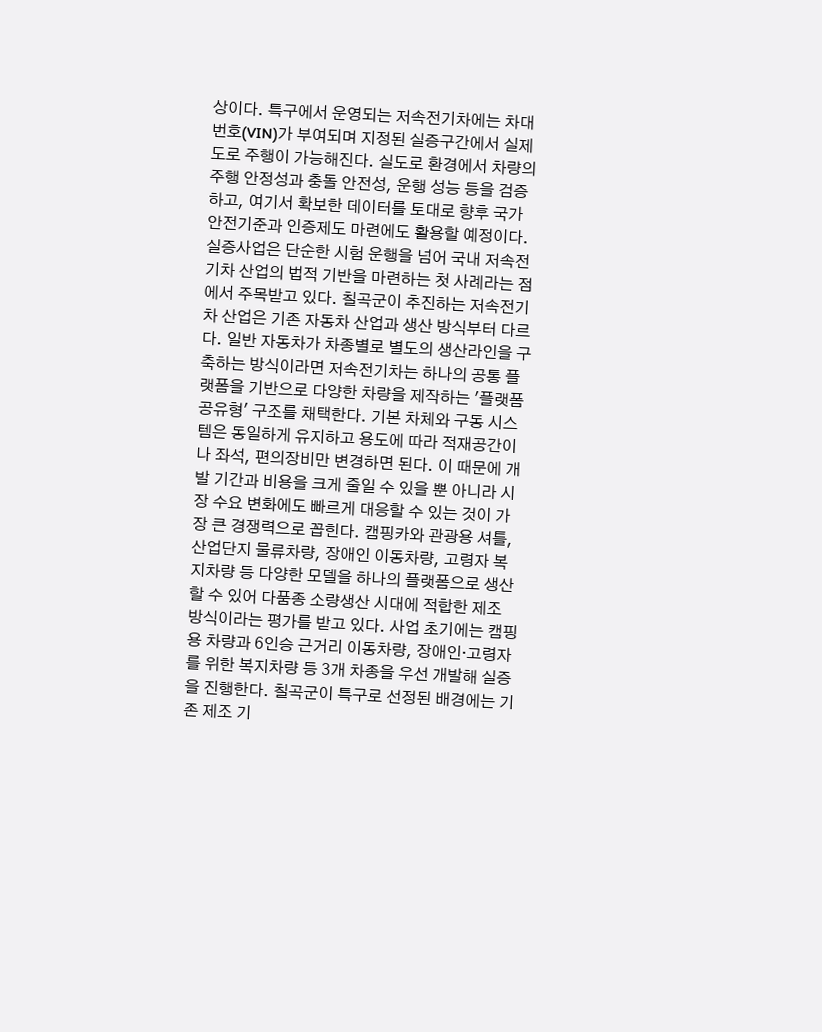상이다. 특구에서 운영되는 저속전기차에는 차대번호(VIN)가 부여되며 지정된 실증구간에서 실제 도로 주행이 가능해진다. 실도로 환경에서 차량의 주행 안정성과 충돌 안전성, 운행 성능 등을 검증하고, 여기서 확보한 데이터를 토대로 향후 국가 안전기준과 인증제도 마련에도 활용할 예정이다. 실증사업은 단순한 시험 운행을 넘어 국내 저속전기차 산업의 법적 기반을 마련하는 첫 사례라는 점에서 주목받고 있다. 칠곡군이 추진하는 저속전기차 산업은 기존 자동차 산업과 생산 방식부터 다르다. 일반 자동차가 차종별로 별도의 생산라인을 구축하는 방식이라면 저속전기차는 하나의 공통 플랫폼을 기반으로 다양한 차량을 제작하는 '플랫폼 공유형' 구조를 채택한다. 기본 차체와 구동 시스템은 동일하게 유지하고 용도에 따라 적재공간이나 좌석, 편의장비만 변경하면 된다. 이 때문에 개발 기간과 비용을 크게 줄일 수 있을 뿐 아니라 시장 수요 변화에도 빠르게 대응할 수 있는 것이 가장 큰 경쟁력으로 꼽힌다. 캠핑카와 관광용 셔틀, 산업단지 물류차량, 장애인 이동차량, 고령자 복지차량 등 다양한 모델을 하나의 플랫폼으로 생산할 수 있어 다품종 소량생산 시대에 적합한 제조 방식이라는 평가를 받고 있다. 사업 초기에는 캠핑용 차량과 6인승 근거리 이동차량, 장애인·고령자를 위한 복지차량 등 3개 차종을 우선 개발해 실증을 진행한다. 칠곡군이 특구로 선정된 배경에는 기존 제조 기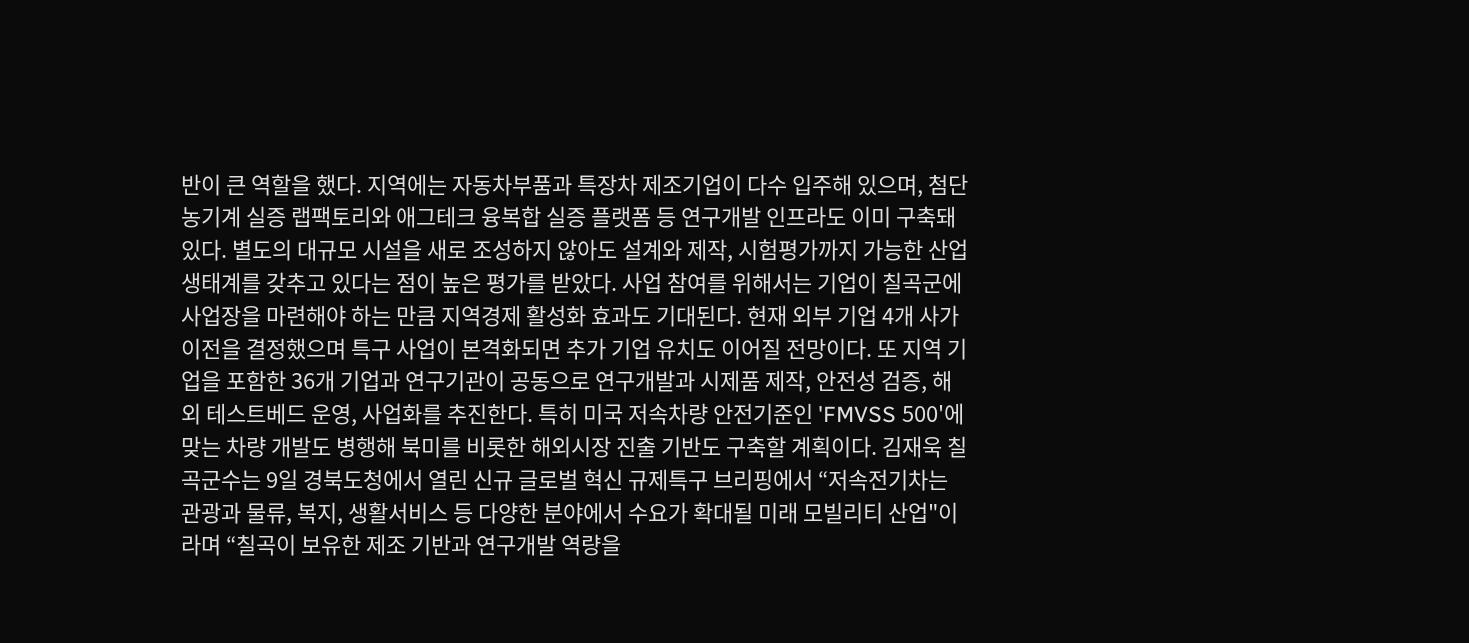반이 큰 역할을 했다. 지역에는 자동차부품과 특장차 제조기업이 다수 입주해 있으며, 첨단 농기계 실증 랩팩토리와 애그테크 융복합 실증 플랫폼 등 연구개발 인프라도 이미 구축돼 있다. 별도의 대규모 시설을 새로 조성하지 않아도 설계와 제작, 시험평가까지 가능한 산업 생태계를 갖추고 있다는 점이 높은 평가를 받았다. 사업 참여를 위해서는 기업이 칠곡군에 사업장을 마련해야 하는 만큼 지역경제 활성화 효과도 기대된다. 현재 외부 기업 4개 사가 이전을 결정했으며 특구 사업이 본격화되면 추가 기업 유치도 이어질 전망이다. 또 지역 기업을 포함한 36개 기업과 연구기관이 공동으로 연구개발과 시제품 제작, 안전성 검증, 해외 테스트베드 운영, 사업화를 추진한다. 특히 미국 저속차량 안전기준인 'FMVSS 500'에 맞는 차량 개발도 병행해 북미를 비롯한 해외시장 진출 기반도 구축할 계획이다. 김재욱 칠곡군수는 9일 경북도청에서 열린 신규 글로벌 혁신 규제특구 브리핑에서 “저속전기차는 관광과 물류, 복지, 생활서비스 등 다양한 분야에서 수요가 확대될 미래 모빌리티 산업"이라며 “칠곡이 보유한 제조 기반과 연구개발 역량을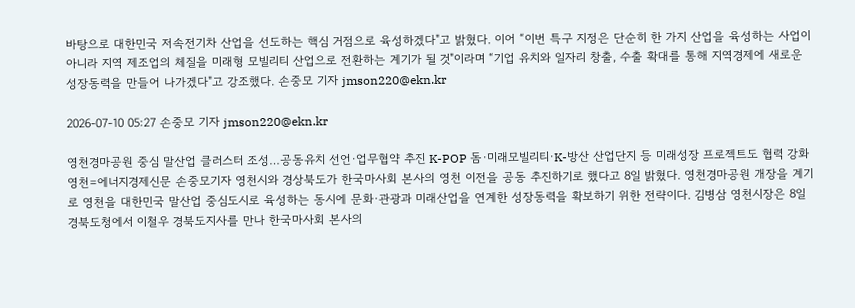바탕으로 대한민국 저속전기차 산업을 선도하는 핵심 거점으로 육성하겠다"고 밝혔다. 이어 “이번 특구 지정은 단순히 한 가지 산업을 육성하는 사업이 아니라 지역 제조업의 체질을 미래형 모빌리티 산업으로 전환하는 계기가 될 것"이라며 “기업 유치와 일자리 창출, 수출 확대를 통해 지역경제에 새로운 성장동력을 만들어 나가겠다"고 강조했다. 손중모 기자 jmson220@ekn.kr

2026-07-10 05:27 손중모 기자 jmson220@ekn.kr

영천경마공원 중심 말산업 클러스터 조성…공동유치 선언·업무협약 추진 K-POP 돔·미래모빌리티·K-방산 산업단지 등 미래성장 프로젝트도 협력 강화 영천=에너지경제신문 손중모기자 영천시와 경상북도가 한국마사회 본사의 영천 이전을 공동 추진하기로 했다고 8일 밝혔다. 영천경마공원 개장을 계기로 영천을 대한민국 말산업 중심도시로 육성하는 동시에 문화·관광과 미래산업을 연계한 성장동력을 확보하기 위한 전략이다. 김병삼 영천시장은 8일 경북도청에서 이철우 경북도지사를 만나 한국마사회 본사의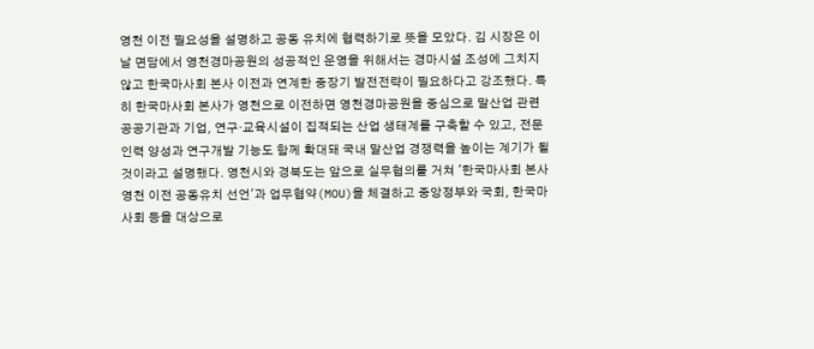영천 이전 필요성을 설명하고 공동 유치에 협력하기로 뜻을 모았다. 김 시장은 이날 면담에서 영천경마공원의 성공적인 운영을 위해서는 경마시설 조성에 그치지 않고 한국마사회 본사 이전과 연계한 중장기 발전전략이 필요하다고 강조했다. 특히 한국마사회 본사가 영천으로 이전하면 영천경마공원을 중심으로 말산업 관련 공공기관과 기업, 연구·교육시설이 집적되는 산업 생태계를 구축할 수 있고, 전문인력 양성과 연구개발 기능도 함께 확대돼 국내 말산업 경쟁력을 높이는 계기가 될 것이라고 설명했다. 영천시와 경북도는 앞으로 실무협의를 거쳐 '한국마사회 본사 영천 이전 공동유치 선언'과 업무협약(MOU)을 체결하고 중앙정부와 국회, 한국마사회 등을 대상으로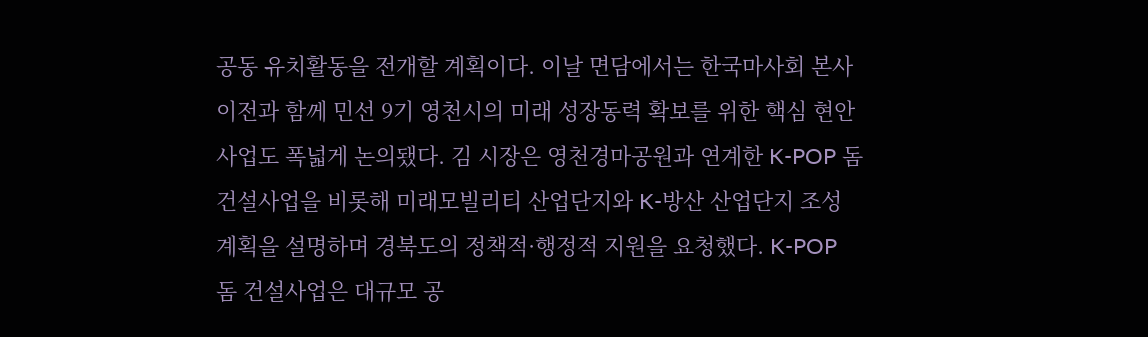공동 유치활동을 전개할 계획이다. 이날 면담에서는 한국마사회 본사 이전과 함께 민선 9기 영천시의 미래 성장동력 확보를 위한 핵심 현안사업도 폭넓게 논의됐다. 김 시장은 영천경마공원과 연계한 K-POP 돔 건설사업을 비롯해 미래모빌리티 산업단지와 K-방산 산업단지 조성 계획을 설명하며 경북도의 정책적·행정적 지원을 요청했다. K-POP 돔 건설사업은 대규모 공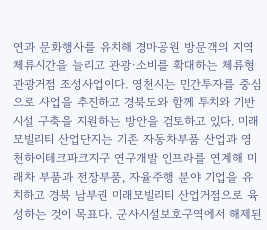연과 문화행사를 유치해 경마공원 방문객의 지역 체류시간을 늘리고 관광·소비를 확대하는 체류형 관광거점 조성사업이다. 영천시는 민간투자를 중심으로 사업을 추진하고 경북도와 함께 투치와 기반시설 구축을 지원하는 방안을 검토하고 있다. 미래모빌리티 산업단지는 기존 자동차부품 산업과 영천하이테크파크지구 연구개발 인프라를 연계해 미래차 부품과 전장부품, 자율주행 분야 기업을 유치하고 경북 남부권 미래모빌리티 산업거점으로 육성하는 것이 목표다. 군사시설보호구역에서 해제된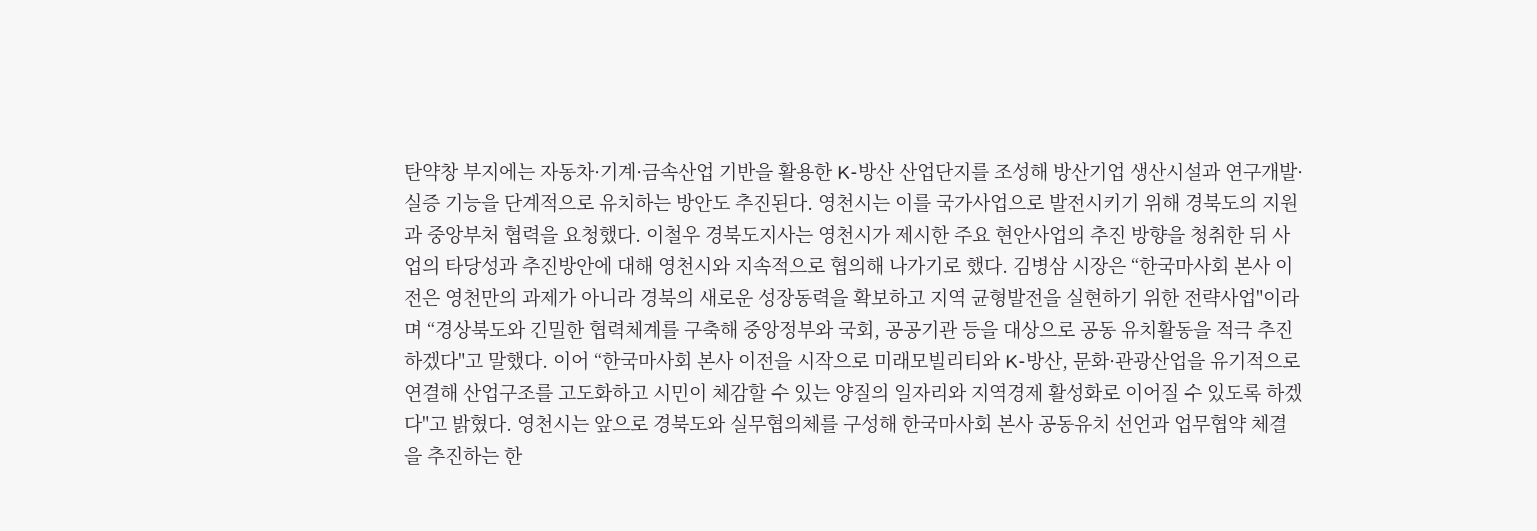탄약창 부지에는 자동차·기계·금속산업 기반을 활용한 K-방산 산업단지를 조성해 방산기업 생산시설과 연구개발·실증 기능을 단계적으로 유치하는 방안도 추진된다. 영천시는 이를 국가사업으로 발전시키기 위해 경북도의 지원과 중앙부처 협력을 요청했다. 이철우 경북도지사는 영천시가 제시한 주요 현안사업의 추진 방향을 청취한 뒤 사업의 타당성과 추진방안에 대해 영천시와 지속적으로 협의해 나가기로 했다. 김병삼 시장은 “한국마사회 본사 이전은 영천만의 과제가 아니라 경북의 새로운 성장동력을 확보하고 지역 균형발전을 실현하기 위한 전략사업"이라며 “경상북도와 긴밀한 협력체계를 구축해 중앙정부와 국회, 공공기관 등을 대상으로 공동 유치활동을 적극 추진하겠다"고 말했다. 이어 “한국마사회 본사 이전을 시작으로 미래모빌리티와 K-방산, 문화·관광산업을 유기적으로 연결해 산업구조를 고도화하고 시민이 체감할 수 있는 양질의 일자리와 지역경제 활성화로 이어질 수 있도록 하겠다"고 밝혔다. 영천시는 앞으로 경북도와 실무협의체를 구성해 한국마사회 본사 공동유치 선언과 업무협약 체결을 추진하는 한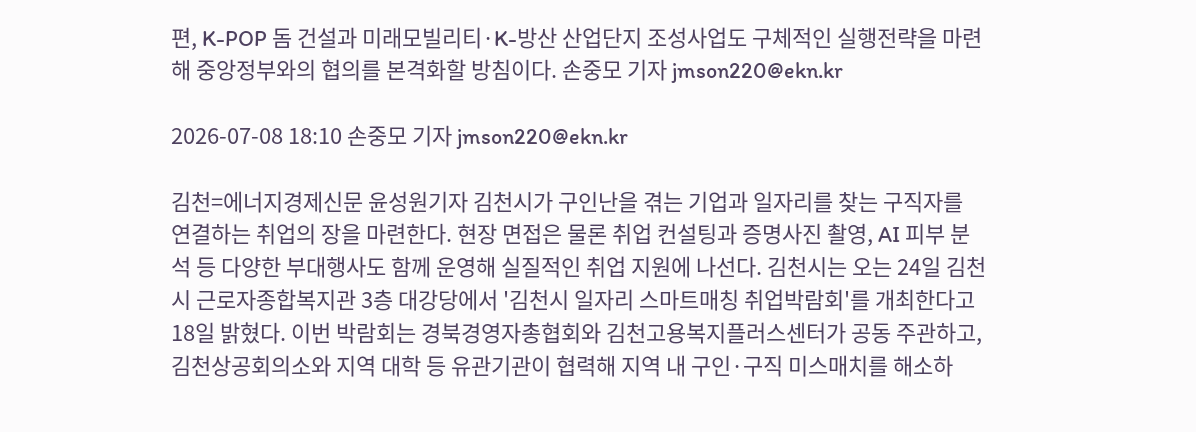편, K-POP 돔 건설과 미래모빌리티·K-방산 산업단지 조성사업도 구체적인 실행전략을 마련해 중앙정부와의 협의를 본격화할 방침이다. 손중모 기자 jmson220@ekn.kr

2026-07-08 18:10 손중모 기자 jmson220@ekn.kr

김천=에너지경제신문 윤성원기자 김천시가 구인난을 겪는 기업과 일자리를 찾는 구직자를 연결하는 취업의 장을 마련한다. 현장 면접은 물론 취업 컨설팅과 증명사진 촬영, AI 피부 분석 등 다양한 부대행사도 함께 운영해 실질적인 취업 지원에 나선다. 김천시는 오는 24일 김천시 근로자종합복지관 3층 대강당에서 '김천시 일자리 스마트매칭 취업박람회'를 개최한다고 18일 밝혔다. 이번 박람회는 경북경영자총협회와 김천고용복지플러스센터가 공동 주관하고, 김천상공회의소와 지역 대학 등 유관기관이 협력해 지역 내 구인·구직 미스매치를 해소하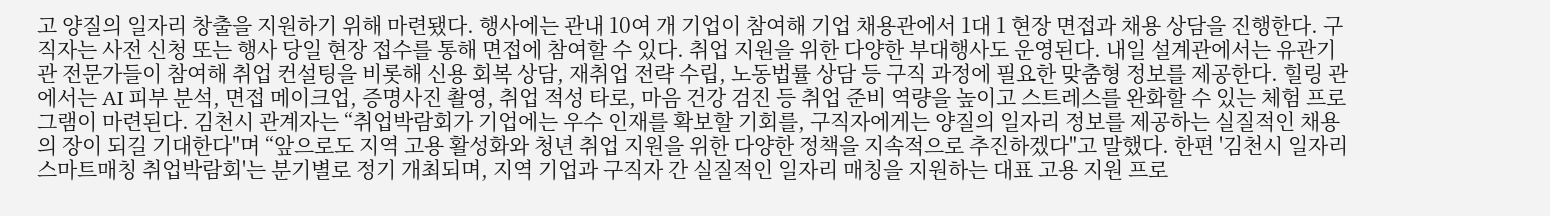고 양질의 일자리 창출을 지원하기 위해 마련됐다. 행사에는 관내 10여 개 기업이 참여해 기업 채용관에서 1대 1 현장 면접과 채용 상담을 진행한다. 구직자는 사전 신청 또는 행사 당일 현장 접수를 통해 면접에 참여할 수 있다. 취업 지원을 위한 다양한 부대행사도 운영된다. 내일 설계관에서는 유관기관 전문가들이 참여해 취업 컨설팅을 비롯해 신용 회복 상담, 재취업 전략 수립, 노동법률 상담 등 구직 과정에 필요한 맞춤형 정보를 제공한다. 힐링 관에서는 AI 피부 분석, 면접 메이크업, 증명사진 촬영, 취업 적성 타로, 마음 건강 검진 등 취업 준비 역량을 높이고 스트레스를 완화할 수 있는 체험 프로그램이 마련된다. 김천시 관계자는 “취업박람회가 기업에는 우수 인재를 확보할 기회를, 구직자에게는 양질의 일자리 정보를 제공하는 실질적인 채용의 장이 되길 기대한다"며 “앞으로도 지역 고용 활성화와 청년 취업 지원을 위한 다양한 정책을 지속적으로 추진하겠다"고 말했다. 한편 '김천시 일자리 스마트매칭 취업박람회'는 분기별로 정기 개최되며, 지역 기업과 구직자 간 실질적인 일자리 매칭을 지원하는 대표 고용 지원 프로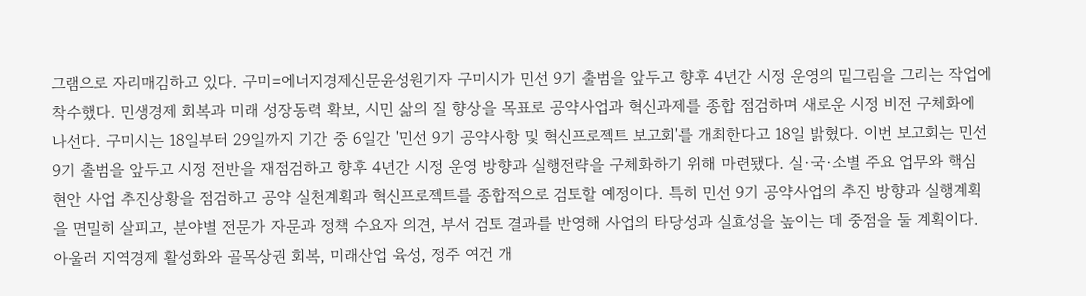그램으로 자리매김하고 있다. 구미=에너지경제신문윤성원기자 구미시가 민선 9기 출범을 앞두고 향후 4년간 시정 운영의 밑그림을 그리는 작업에 착수했다. 민생경제 회복과 미래 성장동력 확보, 시민 삶의 질 향상을 목표로 공약사업과 혁신과제를 종합 점검하며 새로운 시정 비전 구체화에 나선다. 구미시는 18일부터 29일까지 기간 중 6일간 '민선 9기 공약사항 및 혁신프로젝트 보고회'를 개최한다고 18일 밝혔다. 이번 보고회는 민선 9기 출범을 앞두고 시정 전반을 재점검하고 향후 4년간 시정 운영 방향과 실행전략을 구체화하기 위해 마련됐다. 실·국·소별 주요 업무와 핵심 현안 사업 추진상황을 점검하고 공약 실천계획과 혁신프로젝트를 종합적으로 검토할 예정이다. 특히 민선 9기 공약사업의 추진 방향과 실행계획을 면밀히 살피고, 분야별 전문가 자문과 정책 수요자 의견, 부서 검토 결과를 반영해 사업의 타당성과 실효성을 높이는 데 중점을 둘 계획이다. 아울러 지역경제 활성화와 골목상권 회복, 미래산업 육성, 정주 여건 개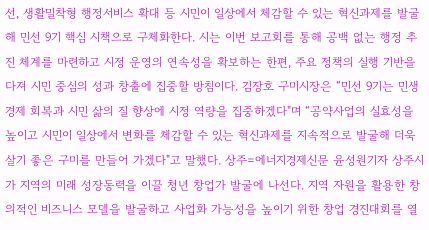선, 생활밀착형 행정서비스 확대 등 시민이 일상에서 체감할 수 있는 혁신과제를 발굴해 민선 9기 핵심 시책으로 구체화한다. 시는 이번 보고회를 통해 공백 없는 행정 추진 체계를 마련하고 시정 운영의 연속성을 확보하는 한편, 주요 정책의 실행 기반을 다져 시민 중심의 성과 창출에 집중할 방침이다. 김장호 구미시장은 “민선 9기는 민생경제 회복과 시민 삶의 질 향상에 시정 역량을 집중하겠다"며 “공약사업의 실효성을 높이고 시민이 일상에서 변화를 체감할 수 있는 혁신과제를 지속적으로 발굴해 더욱 살기 좋은 구미를 만들어 가겠다"고 말했다. 상주=에너지경제신문 윤성원기자 상주시가 지역의 미래 성장동력을 이끌 청년 창업가 발굴에 나선다. 지역 자원을 활용한 창의적인 비즈니스 모델을 발굴하고 사업화 가능성을 높이기 위한 창업 경진대회를 열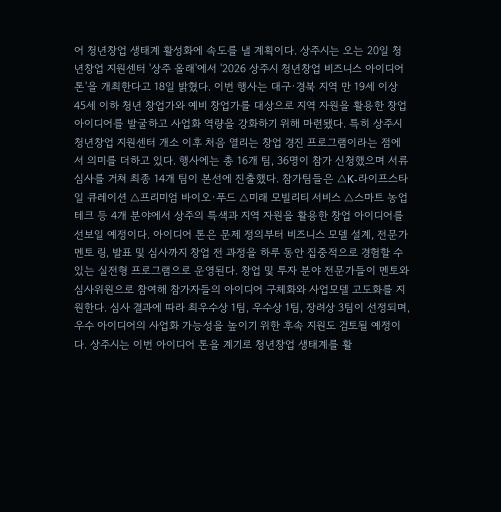어 청년창업 생태계 활성화에 속도를 낼 계획이다. 상주시는 오는 20일 청년창업 지원센터 '상주 올래'에서 '2026 상주시 청년창업 비즈니스 아이디어 톤'을 개최한다고 18일 밝혔다. 이번 행사는 대구·경북 지역 만 19세 이상 45세 이하 청년 창업가와 예비 창업가를 대상으로 지역 자원을 활용한 창업 아이디어를 발굴하고 사업화 역량을 강화하기 위해 마련됐다. 특히 상주시 청년창업 지원센터 개소 이후 처음 열리는 창업 경진 프로그램이라는 점에서 의미를 더하고 있다. 행사에는 총 16개 팀, 36명이 참가 신청했으며 서류심사를 거쳐 최종 14개 팀이 본선에 진출했다. 참가팀들은 △K-라이프스타일 큐레이션 △프리미엄 바이오·푸드 △미래 모빌리티 서비스 △스마트 농업 테크 등 4개 분야에서 상주의 특색과 지역 자원을 활용한 창업 아이디어를 선보일 예정이다. 아이디어 톤은 문제 정의부터 비즈니스 모델 설계, 전문가 멘토 링, 발표 및 심사까지 창업 전 과정을 하루 동안 집중적으로 경험할 수 있는 실전형 프로그램으로 운영된다. 창업 및 투자 분야 전문가들이 멘토와 심사위원으로 참여해 참가자들의 아이디어 구체화와 사업모델 고도화를 지원한다. 심사 결과에 따라 최우수상 1팀, 우수상 1팀, 장려상 3팀이 선정되며, 우수 아이디어의 사업화 가능성을 높이기 위한 후속 지원도 검토될 예정이다. 상주시는 이번 아이디어 톤을 계기로 청년창업 생태계를 활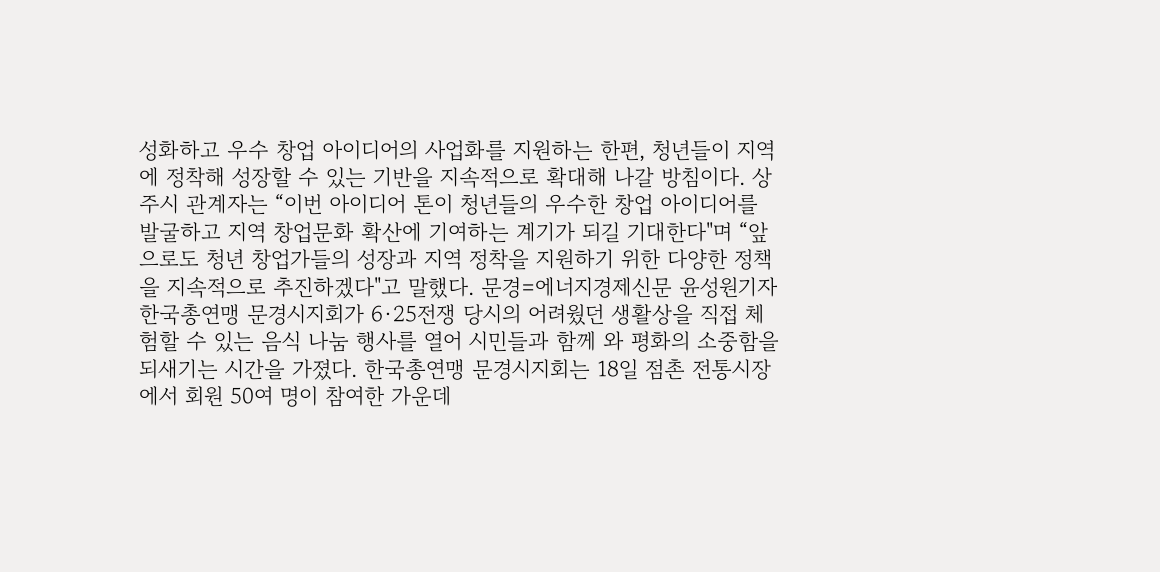성화하고 우수 창업 아이디어의 사업화를 지원하는 한편, 청년들이 지역에 정착해 성장할 수 있는 기반을 지속적으로 확대해 나갈 방침이다. 상주시 관계자는 “이번 아이디어 톤이 청년들의 우수한 창업 아이디어를 발굴하고 지역 창업문화 확산에 기여하는 계기가 되길 기대한다"며 “앞으로도 청년 창업가들의 성장과 지역 정착을 지원하기 위한 다양한 정책을 지속적으로 추진하겠다"고 말했다. 문경=에너지경제신문 윤성원기자 한국총연맹 문경시지회가 6·25전쟁 당시의 어려웠던 생활상을 직접 체험할 수 있는 음식 나눔 행사를 열어 시민들과 함께 와 평화의 소중함을 되새기는 시간을 가졌다. 한국총연맹 문경시지회는 18일 점촌 전통시장에서 회원 50여 명이 참여한 가운데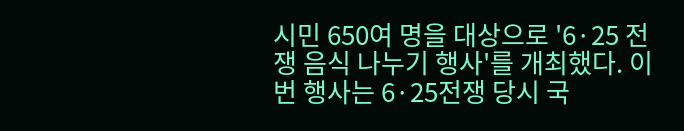시민 650여 명을 대상으로 '6·25 전쟁 음식 나누기 행사'를 개최했다. 이번 행사는 6·25전쟁 당시 국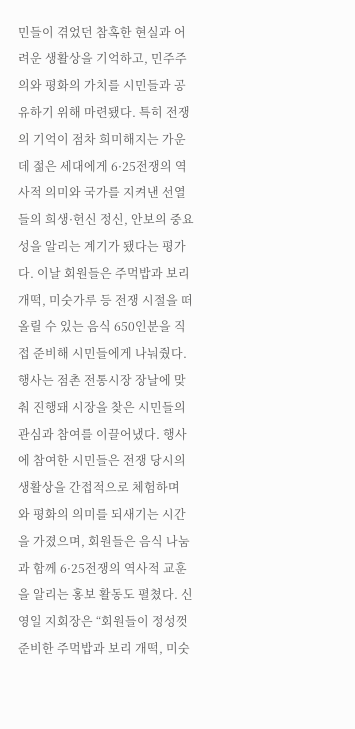민들이 겪었던 참혹한 현실과 어려운 생활상을 기억하고, 민주주의와 평화의 가치를 시민들과 공유하기 위해 마련됐다. 특히 전쟁의 기억이 점차 희미해지는 가운데 젊은 세대에게 6·25전쟁의 역사적 의미와 국가를 지켜낸 선열들의 희생·헌신 정신, 안보의 중요성을 알리는 계기가 됐다는 평가다. 이날 회원들은 주먹밥과 보리 개떡, 미숫가루 등 전쟁 시절을 떠올릴 수 있는 음식 650인분을 직접 준비해 시민들에게 나눠줬다. 행사는 점촌 전통시장 장날에 맞춰 진행돼 시장을 찾은 시민들의 관심과 참여를 이끌어냈다. 행사에 참여한 시민들은 전쟁 당시의 생활상을 간접적으로 체험하며 와 평화의 의미를 되새기는 시간을 가졌으며, 회원들은 음식 나눔과 함께 6·25전쟁의 역사적 교훈을 알리는 홍보 활동도 펼쳤다. 신영일 지회장은 “회원들이 정성껏 준비한 주먹밥과 보리 개떡, 미숫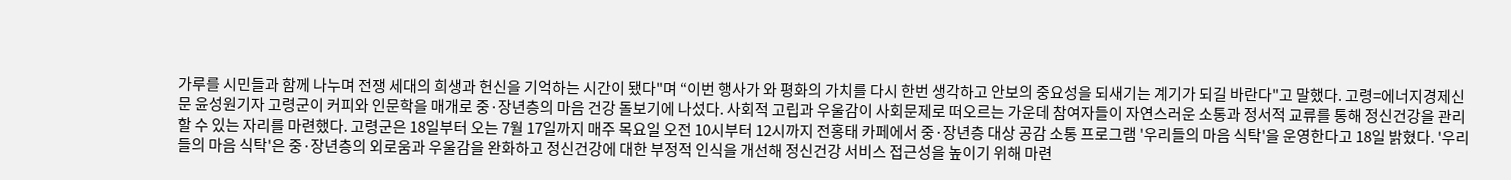가루를 시민들과 함께 나누며 전쟁 세대의 희생과 헌신을 기억하는 시간이 됐다"며 “이번 행사가 와 평화의 가치를 다시 한번 생각하고 안보의 중요성을 되새기는 계기가 되길 바란다"고 말했다. 고령=에너지경제신문 윤성원기자 고령군이 커피와 인문학을 매개로 중·장년층의 마음 건강 돌보기에 나섰다. 사회적 고립과 우울감이 사회문제로 떠오르는 가운데 참여자들이 자연스러운 소통과 정서적 교류를 통해 정신건강을 관리할 수 있는 자리를 마련했다. 고령군은 18일부터 오는 7월 17일까지 매주 목요일 오전 10시부터 12시까지 전홍태 카페에서 중·장년층 대상 공감 소통 프로그램 '우리들의 마음 식탁'을 운영한다고 18일 밝혔다. '우리들의 마음 식탁'은 중·장년층의 외로움과 우울감을 완화하고 정신건강에 대한 부정적 인식을 개선해 정신건강 서비스 접근성을 높이기 위해 마련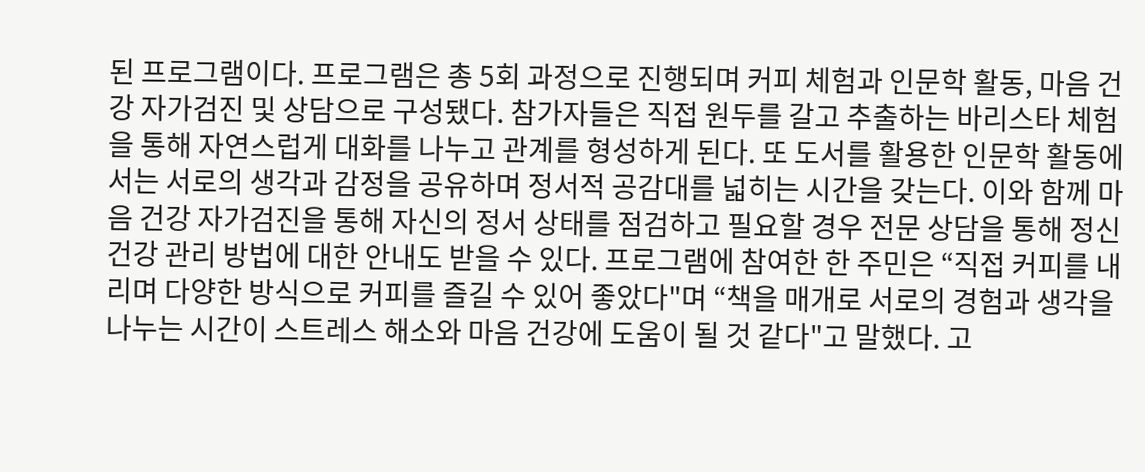된 프로그램이다. 프로그램은 총 5회 과정으로 진행되며 커피 체험과 인문학 활동, 마음 건강 자가검진 및 상담으로 구성됐다. 참가자들은 직접 원두를 갈고 추출하는 바리스타 체험을 통해 자연스럽게 대화를 나누고 관계를 형성하게 된다. 또 도서를 활용한 인문학 활동에서는 서로의 생각과 감정을 공유하며 정서적 공감대를 넓히는 시간을 갖는다. 이와 함께 마음 건강 자가검진을 통해 자신의 정서 상태를 점검하고 필요할 경우 전문 상담을 통해 정신건강 관리 방법에 대한 안내도 받을 수 있다. 프로그램에 참여한 한 주민은 “직접 커피를 내리며 다양한 방식으로 커피를 즐길 수 있어 좋았다"며 “책을 매개로 서로의 경험과 생각을 나누는 시간이 스트레스 해소와 마음 건강에 도움이 될 것 같다"고 말했다. 고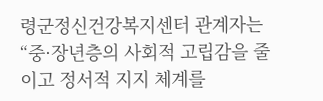령군정신건강복지센터 관계자는 “중·장년층의 사회적 고립감을 줄이고 정서적 지지 체계를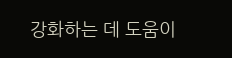강화하는 데 도움이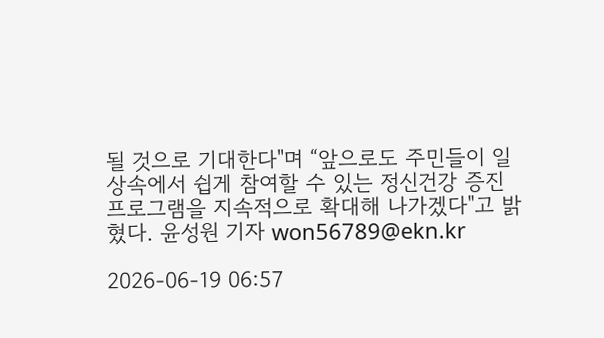될 것으로 기대한다"며 “앞으로도 주민들이 일 상속에서 쉽게 참여할 수 있는 정신건강 증진 프로그램을 지속적으로 확대해 나가겠다"고 밝혔다. 윤성원 기자 won56789@ekn.kr

2026-06-19 06:57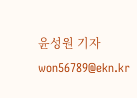윤성원 기자 won56789@ekn.kr